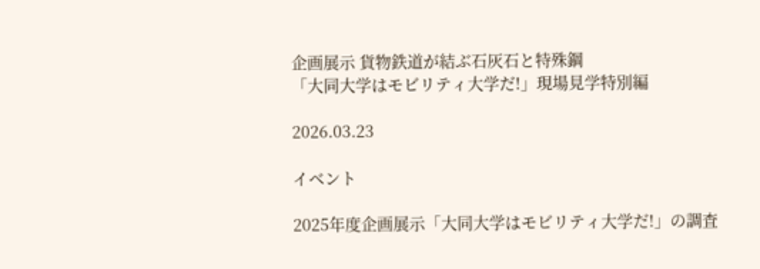企画展示 貨物鉄道が結ぶ石灰石と特殊鋼
「大同大学はモビリティ大学だ!」現場見学特別編

2026.03.23

イベント

2025年度企画展示「大同大学はモビリティ大学だ!」の調査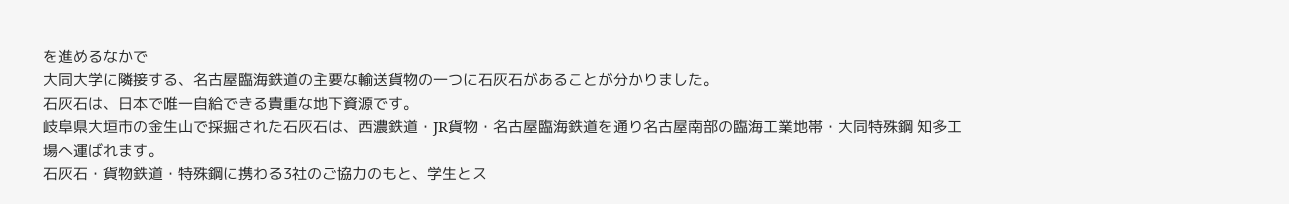を進めるなかで
大同大学に隣接する、名古屋臨海鉄道の主要な輸送貨物の一つに石灰石があることが分かりました。
石灰石は、日本で唯一自給できる貴重な地下資源です。
岐阜県大垣市の金生山で採掘された石灰石は、西濃鉄道・JR貨物・名古屋臨海鉄道を通り名古屋南部の臨海工業地帯・大同特殊鋼 知多工場へ運ばれます。
石灰石・貨物鉄道・特殊鋼に携わる3社のご協力のもと、学生とス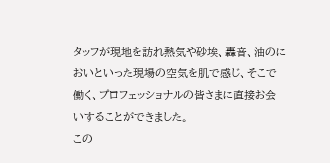タッフが現地を訪れ熱気や砂埃、轟音、油のにおいといった現場の空気を肌で感じ、そこで働く、プロフェッショナルの皆さまに直接お会いすることができました。
この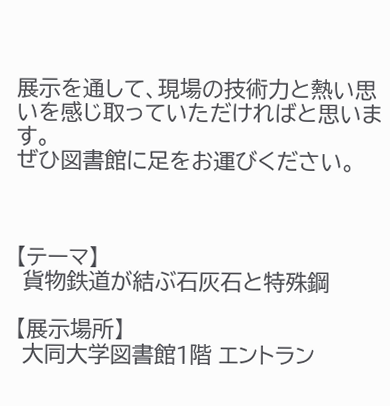展示を通して、現場の技術力と熱い思いを感じ取っていただければと思います。
ぜひ図書館に足をお運びください。



【テーマ】
 貨物鉄道が結ぶ石灰石と特殊鋼

【展示場所】
 大同大学図書館1階 エントラン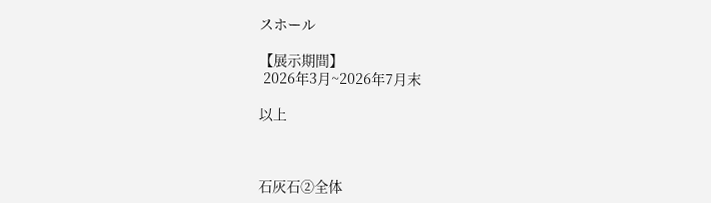スホール

【展示期間】
 2026年3月~2026年7月末

以上



石灰石②全体